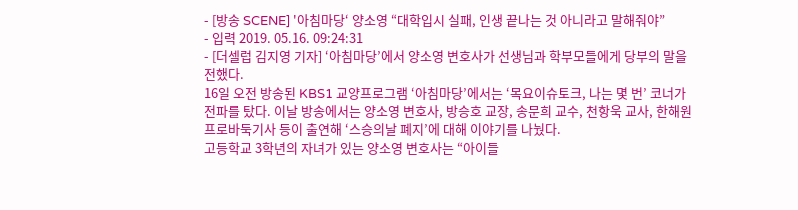- [방송 SCENE] '아침마당‘ 양소영 “대학입시 실패, 인생 끝나는 것 아니라고 말해줘야”
- 입력 2019. 05.16. 09:24:31
- [더셀럽 김지영 기자] ‘아침마당’에서 양소영 변호사가 선생님과 학부모들에게 당부의 말을 전했다.
16일 오전 방송된 KBS1 교양프로그램 ‘아침마당’에서는 ‘목요이슈토크, 나는 몇 번’ 코너가 전파를 탔다. 이날 방송에서는 양소영 변호사, 방승호 교장, 송문희 교수, 천항욱 교사, 한해원 프로바둑기사 등이 출연해 ‘스승의날 폐지’에 대해 이야기를 나눴다.
고등학교 3학년의 자녀가 있는 양소영 변호사는 “아이들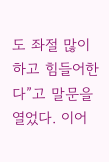도 좌절 많이 하고 힘들어한다”고 말문을 열었다. 이어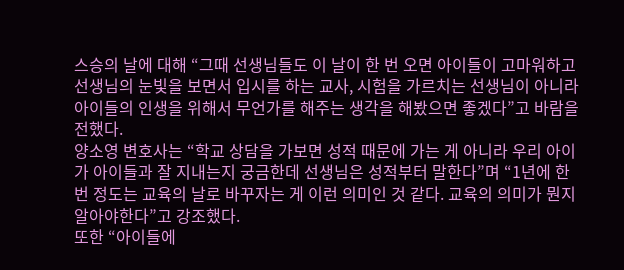스승의 날에 대해 “그때 선생님들도 이 날이 한 번 오면 아이들이 고마워하고 선생님의 눈빛을 보면서 입시를 하는 교사, 시험을 가르치는 선생님이 아니라 아이들의 인생을 위해서 무언가를 해주는 생각을 해봤으면 좋겠다”고 바람을 전했다.
양소영 변호사는 “학교 상담을 가보면 성적 때문에 가는 게 아니라 우리 아이가 아이들과 잘 지내는지 궁금한데 선생님은 성적부터 말한다”며 “1년에 한 번 정도는 교육의 날로 바꾸자는 게 이런 의미인 것 같다. 교육의 의미가 뭔지 알아야한다”고 강조했다.
또한 “아이들에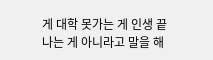게 대학 못가는 게 인생 끝나는 게 아니라고 말을 해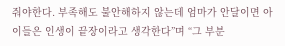줘야한다. 부족해도 불안해하지 않는데 엄마가 안달이면 아이들은 인생이 끝장이라고 생각한다”며 “그 부분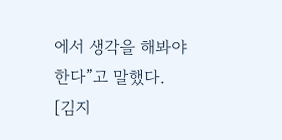에서 생각을 해봐야한다”고 말했다.
[김지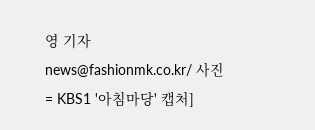영 기자 news@fashionmk.co.kr/ 사진= KBS1 '아침마당' 캡처]